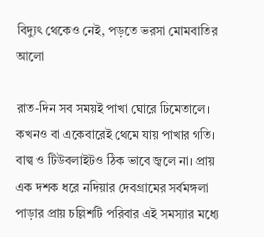বিদ্যুৎ থেকেও নেই, পড়তে ভরসা মোমবাতির আলো

রাত-দিন সব সময়ই পাখা ঘোরে ঢিমেতালে। কখনও বা একেবারেই থেমে যায় পাখার গতি। বাল্ব ও টিউবলাইটও ঠিক ভাবে জ্বলে না। প্রায় এক দশক ধরে নদিয়ার দেবগ্রামের সর্বমঙ্গলা পাড়ার প্রায় চল্লিশটি পরিবার এই সমস্যার মধ্যে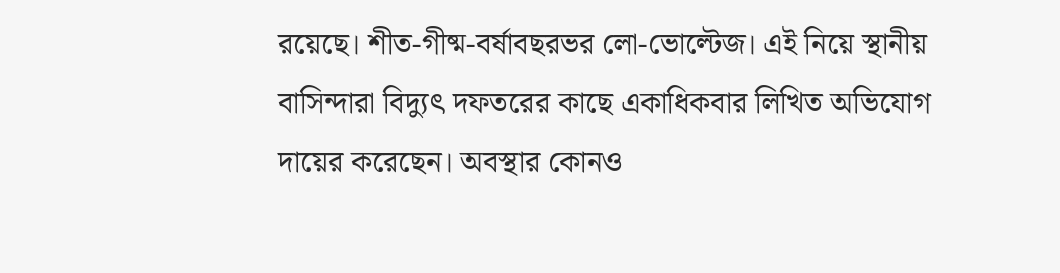রয়েছে। শীত-গীষ্ম-বর্ষাবছরভর লো-ভোল্টেজ। এই নিয়ে স্থানীয় বাসিন্দারা বিদ্যুৎ দফতরের কাছে একাধিকবার লিখিত অভিযোগ দায়ের করেছেন। অবস্থার কোনও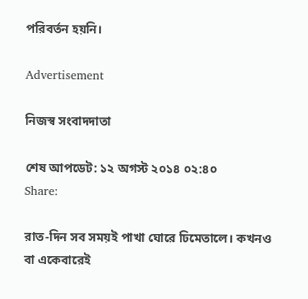পরিবর্তন হয়নি।

Advertisement

নিজস্ব সংবাদদাতা

শেষ আপডেট: ১২ অগস্ট ২০১৪ ০২:৪০
Share:

রাত-দিন সব সময়ই পাখা ঘোরে ঢিমেতালে। কখনও বা একেবারেই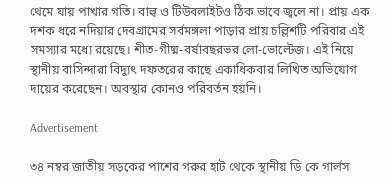থেমে যায় পাখার গতি। বাল্ব ও টিউবলাইটও ঠিক ভাবে জ্বলে না। প্রায় এক দশক ধরে নদিয়ার দেবগ্রামের সর্বমঙ্গলা পাড়ার প্রায় চল্লিশটি পরিবার এই সমস্যার মধ্যে রয়েছে। শীত-গীষ্ম-বর্ষাবছরভর লো-ভোল্টেজ। এই নিয়ে স্থানীয় বাসিন্দারা বিদ্যুৎ দফতরের কাছে একাধিকবার লিখিত অভিযোগ দায়ের করেছেন। অবস্থার কোনও পরিবর্তন হয়নি।

Advertisement

৩৪ নম্বর জাতীয় সড়কের পাশের গরুর হাট থেকে স্থানীয় ডি কে গার্লস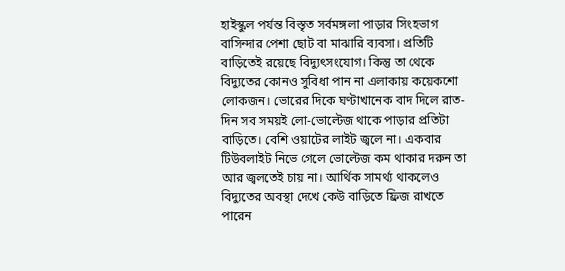হাইস্কুল পর্যন্ত বিস্তৃত সর্বমঙ্গলা পাড়ার সিংহভাগ বাসিন্দার পেশা ছোট বা মাঝারি ব্যবসা। প্রতিটি বাড়িতেই রয়েছে বিদ্যুৎসংযোগ। কিন্তু তা থেকে বিদ্যুতের কোনও সুবিধা পান না এলাকায় কয়েকশো লোকজন। ভোরের দিকে ঘণ্টাখানেক বাদ দিলে রাত-দিন সব সময়ই লো-ভোল্টেজ থাকে পাড়ার প্রতিটা বাড়িতে। বেশি ওয়াটের লাইট জ্বলে না। একবার টিউবলাইট নিভে গেলে ভোল্টেজ কম থাকার দরুন তা আর জ্বলতেই চায় না। আর্থিক সামর্থ্য থাকলেও বিদ্যুতের অবস্থা দেখে কেউ বাড়িতে ফ্রিজ রাখতে পারেন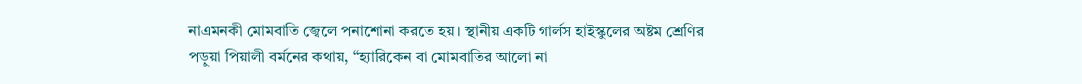নাএমনকী মোমবাতি জ্বেলে পনাশোনা করতে হয়। স্থানীয় একটি গার্লস হাইস্কুলের অষ্টম শ্রেণির পড়ুয়া পিয়ালী বর্মনের কথায়, ‘‘হ্যারিকেন বা মোমবাতির আলো না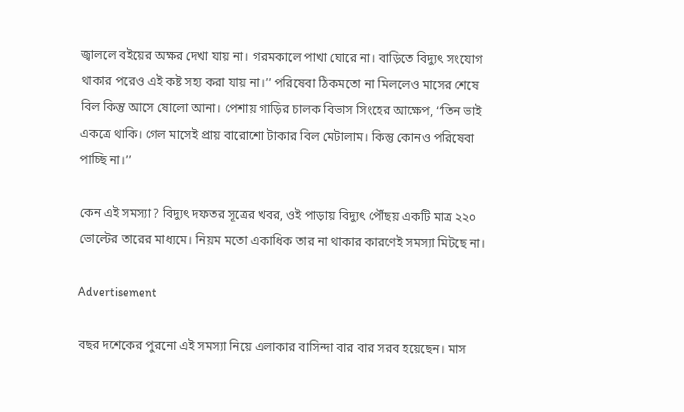জ্বাললে বইয়ের অক্ষর দেখা যায় না। গরমকালে পাখা ঘোরে না। বাড়িতে বিদ্যুৎ সংযোগ থাকার পরেও এই কষ্ট সহ্য করা যায় না।’’ পরিষেবা ঠিকমতো না মিললেও মাসের শেষে বিল কিন্তু আসে ষোলো আনা। পেশায় গাড়ির চালক বিভাস সিংহের আক্ষেপ, ‘‘তিন ভাই একত্রে থাকি। গেল মাসেই প্রায় বারোশো টাকার বিল মেটালাম। কিন্তু কোনও পরিষেবা পাচ্ছি না।’’

কেন এই সমস্যা? বিদ্যুৎ দফতর সূত্রের খবর, ওই পাড়ায় বিদ্যুৎ পৌঁছয় একটি মাত্র ২২০ ভোল্টের তারের মাধ্যমে। নিয়ম মতো একাধিক তার না থাকার কারণেই সমস্যা মিটছে না।

Advertisement

বছর দশেকের পুরনো এই সমস্যা নিয়ে এলাকার বাসিন্দা বার বার সরব হয়েছেন। মাস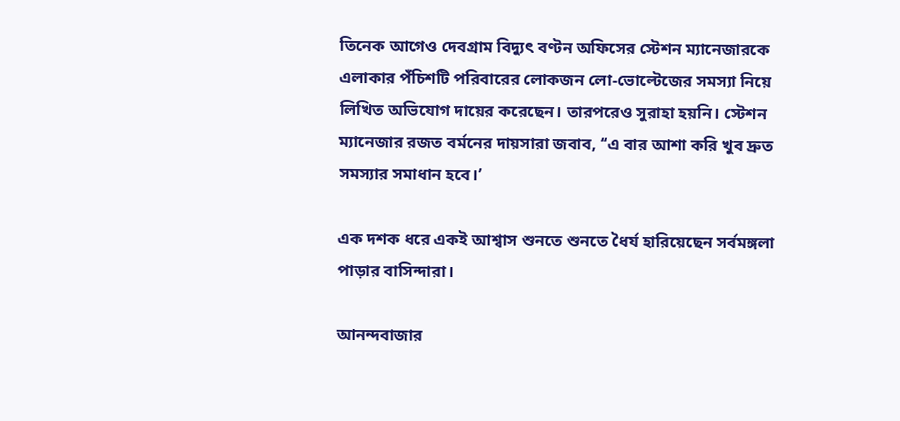তিনেক আগেও দেবগ্রাম বিদ্যুৎ বণ্টন অফিসের স্টেশন ম্যানেজারকে এলাকার পঁচিশটি পরিবারের লোকজন লো-ভোল্টেজের সমস্যা নিয়ে লিখিত অভিযোগ দায়ের করেছেন। তারপরেও সুরাহা হয়নি। স্টেশন ম্যানেজার রজত বর্মনের দায়সারা জবাব, ‘‘এ বার আশা করি খুব দ্রুত সমস্যার সমাধান হবে।’

এক দশক ধরে একই আশ্বাস শুনতে শুনতে ধৈর্য হারিয়েছেন সর্বমঙ্গলা পাড়ার বাসিন্দারা।

আনন্দবাজার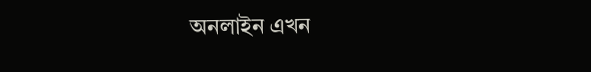অনলাইন এখন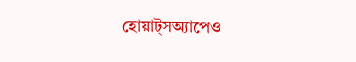হোয়াট্‌সঅ্যাপেও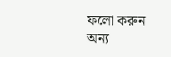ফলো করুন
অন্য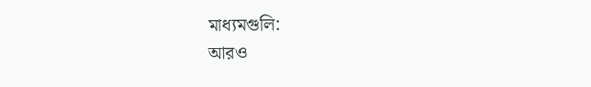মাধ্যমগুলি:
আরও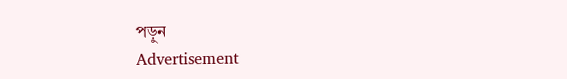পড়ুন
Advertisement